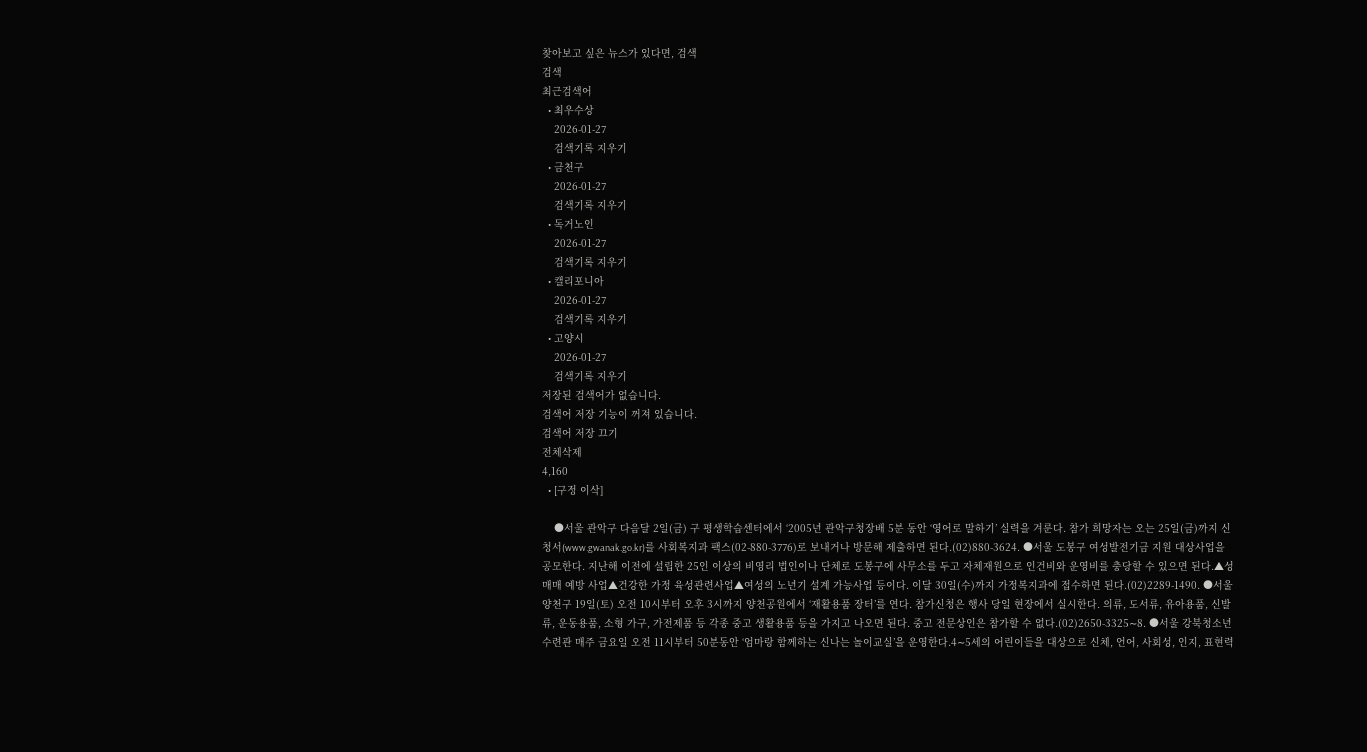찾아보고 싶은 뉴스가 있다면, 검색
검색
최근검색어
  • 최우수상
    2026-01-27
    검색기록 지우기
  • 금천구
    2026-01-27
    검색기록 지우기
  • 독거노인
    2026-01-27
    검색기록 지우기
  • 캘리포니아
    2026-01-27
    검색기록 지우기
  • 고양시
    2026-01-27
    검색기록 지우기
저장된 검색어가 없습니다.
검색어 저장 기능이 꺼져 있습니다.
검색어 저장 끄기
전체삭제
4,160
  • [구정 이삭]

    ●서울 관악구 다음달 2일(금) 구 평생학습센터에서 ‘2005년 관악구청장배 5분 동안 ‘영어로 말하기’ 실력을 겨룬다. 참가 희망자는 오는 25일(금)까지 신청서(www.gwanak.go.kr)를 사회복지과 팩스(02-880-3776)로 보내거나 방문해 제출하면 된다.(02)880-3624. ●서울 도봉구 여성발전기금 지원 대상사업을 공모한다. 지난해 이전에 설립한 25인 이상의 비영리 법인이나 단체로 도봉구에 사무소를 두고 자체재원으로 인건비와 운영비를 충당할 수 있으면 된다.▲성매매 예방 사업▲건강한 가정 육성관련사업▲여성의 노년기 설계 가능사업 등이다. 이달 30일(수)까지 가정복지과에 접수하면 된다.(02)2289-1490. ●서울 양천구 19일(토) 오전 10시부터 오후 3시까지 양천공원에서 ‘재활용품 장터’를 연다. 참가신청은 행사 당일 현장에서 실시한다. 의류, 도서류, 유아용품, 신발류, 운동용품, 소형 가구, 가전제품 등 각종 중고 생활용품 등을 가지고 나오면 된다. 중고 전문상인은 참가할 수 없다.(02)2650-3325∼8. ●서울 강북청소년수련관 매주 금요일 오전 11시부터 50분동안 ‘엄마랑 함께하는 신나는 놀이교실’을 운영한다.4∼5세의 어린이들을 대상으로 신체, 언어, 사회성, 인지, 표현력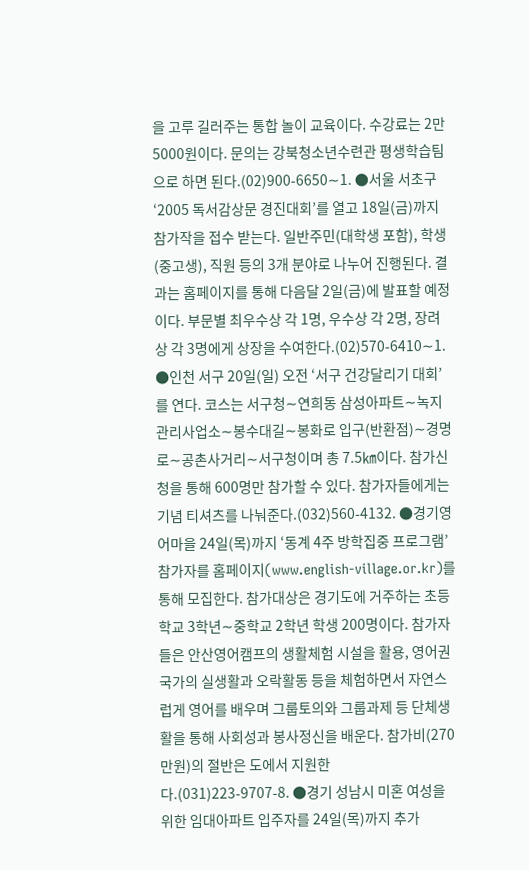을 고루 길러주는 통합 놀이 교육이다. 수강료는 2만 5000원이다. 문의는 강북청소년수련관 평생학습팀으로 하면 된다.(02)900-6650∼1. ●서울 서초구 ‘2005 독서감상문 경진대회’를 열고 18일(금)까지 참가작을 접수 받는다. 일반주민(대학생 포함), 학생(중고생), 직원 등의 3개 분야로 나누어 진행된다. 결과는 홈페이지를 통해 다음달 2일(금)에 발표할 예정이다. 부문별 최우수상 각 1명, 우수상 각 2명, 장려상 각 3명에게 상장을 수여한다.(02)570-6410∼1. ●인천 서구 20일(일) 오전 ‘서구 건강달리기 대회’를 연다. 코스는 서구청∼연희동 삼성아파트∼녹지관리사업소∼봉수대길∼봉화로 입구(반환점)∼경명로∼공촌사거리∼서구청이며 총 7.5㎞이다. 참가신청을 통해 600명만 참가할 수 있다. 참가자들에게는 기념 티셔츠를 나눠준다.(032)560-4132. ●경기영어마을 24일(목)까지 ‘동계 4주 방학집중 프로그램’ 참가자를 홈페이지(www.english-village.or.kr)를 통해 모집한다. 참가대상은 경기도에 거주하는 초등학교 3학년∼중학교 2학년 학생 200명이다. 참가자들은 안산영어캠프의 생활체험 시설을 활용, 영어권 국가의 실생활과 오락활동 등을 체험하면서 자연스럽게 영어를 배우며 그룹토의와 그룹과제 등 단체생활을 통해 사회성과 봉사정신을 배운다. 참가비(270만원)의 절반은 도에서 지원한다.(031)223-9707-8. ●경기 성남시 미혼 여성을 위한 임대아파트 입주자를 24일(목)까지 추가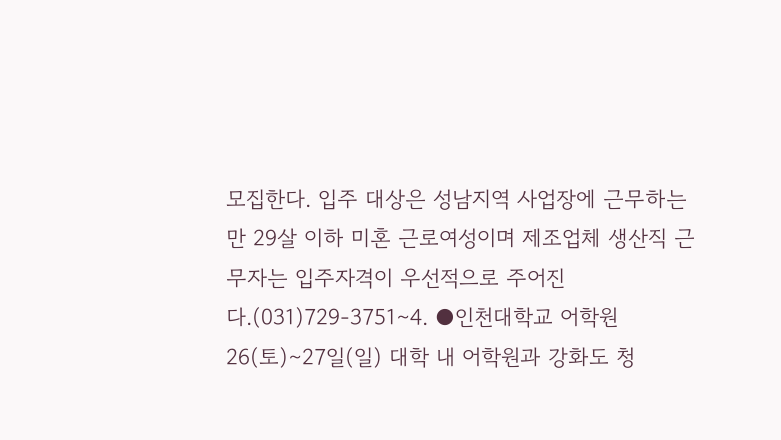모집한다. 입주 대상은 성남지역 사업장에 근무하는 만 29살 이하 미혼 근로여성이며 제조업체 생산직 근무자는 입주자격이 우선적으로 주어진다.(031)729-3751∼4. ●인천대학교 어학원 26(토)∼27일(일) 대학 내 어학원과 강화도 청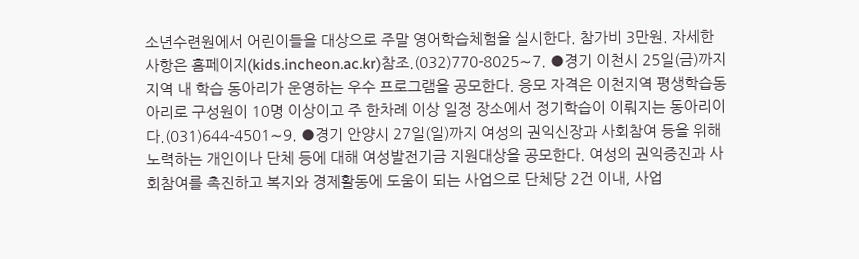소년수련원에서 어린이들을 대상으로 주말 영어학습체험을 실시한다. 참가비 3만원. 자세한 사항은 홈페이지(kids.incheon.ac.kr)참조.(032)770-8025∼7. ●경기 이천시 25일(금)까지 지역 내 학습 동아리가 운영하는 우수 프로그램을 공모한다. 응모 자격은 이천지역 평생학습동아리로 구성원이 10명 이상이고 주 한차례 이상 일정 장소에서 정기학습이 이뤄지는 동아리이다.(031)644-4501∼9. ●경기 안양시 27일(일)까지 여성의 권익신장과 사회참여 등을 위해 노력하는 개인이나 단체 등에 대해 여성발전기금 지원대상을 공모한다. 여성의 권익증진과 사회참여를 촉진하고 복지와 경제활동에 도움이 되는 사업으로 단체당 2건 이내, 사업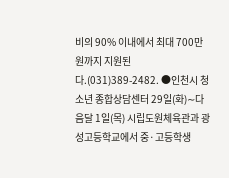비의 90% 이내에서 최대 700만원까지 지원된다.(031)389-2482. ●인천시 청소년 종합상담센터 29일(화)∼다음달 1일(목) 시립도원체육관과 광성고등학교에서 중·고등학생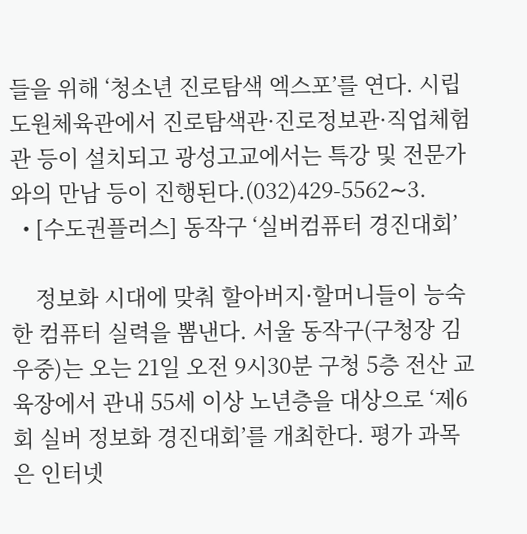들을 위해 ‘청소년 진로탐색 엑스포’를 연다. 시립도원체육관에서 진로탐색관·진로정보관·직업체험관 등이 설치되고 광성고교에서는 특강 및 전문가와의 만남 등이 진행된다.(032)429-5562∼3.
  • [수도권플러스] 동작구 ‘실버컴퓨터 경진대회’

    정보화 시대에 맞춰 할아버지·할머니들이 능숙한 컴퓨터 실력을 뽐낸다. 서울 동작구(구청장 김우중)는 오는 21일 오전 9시30분 구청 5층 전산 교육장에서 관내 55세 이상 노년층을 대상으로 ‘제6회 실버 정보화 경진대회’를 개최한다. 평가 과목은 인터넷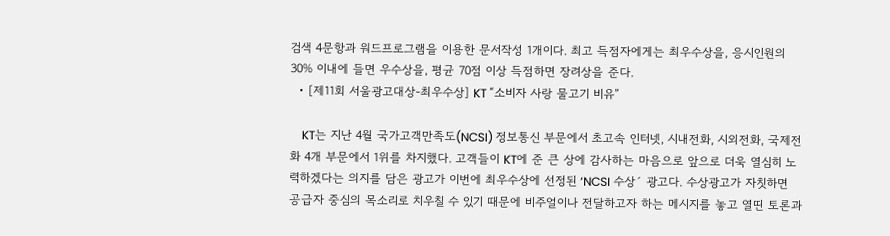검색 4문항과 워드프로그램을 이용한 문서작성 1개이다. 최고 득점자에게는 최우수상을, 응시인원의 30% 이내에 들면 우수상을, 평균 70점 이상 득점하면 장려상을 준다.
  • [제11회 서울광고대상-최우수상] KT “소비자 사랑 물고기 비유”

    KT는 지난 4월 국가고객만족도(NCSI) 정보통신 부문에서 초고속 인터넷, 시내전화, 시외전화, 국제전화 4개 부문에서 1위를 차지했다. 고객들이 KT에 준 큰 상에 감사하는 마음으로 앞으로 더욱 열심히 노력하겠다는 의지를 담은 광고가 이번에 최우수상에 선정된 ‘NCSI 수상´ 광고다. 수상광고가 자칫하면 공급자 중심의 목소리로 치우칠 수 있기 때문에 비주얼이나 전달하고자 하는 메시지를 놓고 열띤 토론과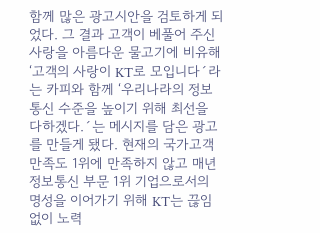함께 많은 광고시안을 검토하게 되었다. 그 결과 고객이 베풀어 주신 사랑을 아름다운 물고기에 비유해 ‘고객의 사랑이 KT로 모입니다´라는 카피와 함께 ‘우리나라의 정보통신 수준을 높이기 위해 최선을 다하겠다.´는 메시지를 담은 광고를 만들게 됐다. 현재의 국가고객만족도 1위에 만족하지 않고 매년 정보통신 부문 1위 기업으로서의 명성을 이어가기 위해 KT는 끊임없이 노력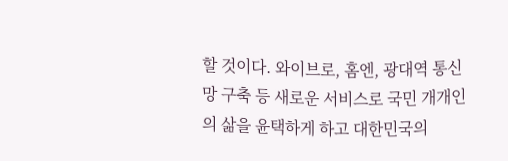할 것이다. 와이브로, 홈엔, 광대역 통신망 구축 등 새로운 서비스로 국민 개개인의 삶을 윤택하게 하고 대한민국의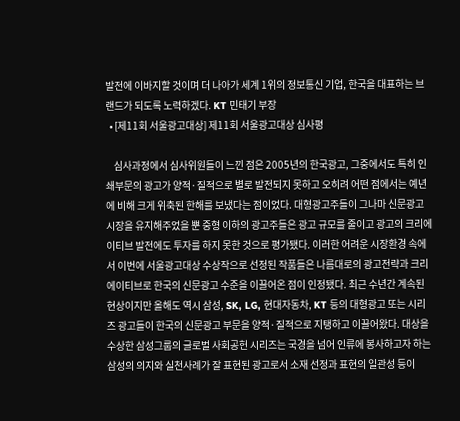발전에 이바지할 것이며 더 나아가 세계 1위의 정보통신 기업, 한국을 대표하는 브랜드가 되도록 노력하겠다. KT 민태기 부장
  • [제11회 서울광고대상] 제11회 서울광고대상 심사평

    심사과정에서 심사위원들이 느낀 점은 2005년의 한국광고, 그중에서도 특히 인쇄부문의 광고가 양적·질적으로 별로 발전되지 못하고 오히려 어떤 점에서는 예년에 비해 크게 위축된 한해를 보냈다는 점이었다. 대형광고주들이 그나마 신문광고 시장을 유지해주었을 뿐 중형 이하의 광고주들은 광고 규모를 줄이고 광고의 크리에이티브 발전에도 투자를 하지 못한 것으로 평가됐다. 이러한 어려운 시장환경 속에서 이번에 서울광고대상 수상작으로 선정된 작품들은 나름대로의 광고전략과 크리에이티브로 한국의 신문광고 수준을 이끌어온 점이 인정됐다. 최근 수년간 계속된 현상이지만 올해도 역시 삼성, SK, LG, 현대자동차, KT 등의 대형광고 또는 시리즈 광고들이 한국의 신문광고 부문을 양적·질적으로 지탱하고 이끌어왔다. 대상을 수상한 삼성그룹의 글로벌 사회공헌 시리즈는 국경을 넘어 인류에 봉사하고자 하는 삼성의 의지와 실천사례가 잘 표현된 광고로서 소재 선정과 표현의 일관성 등이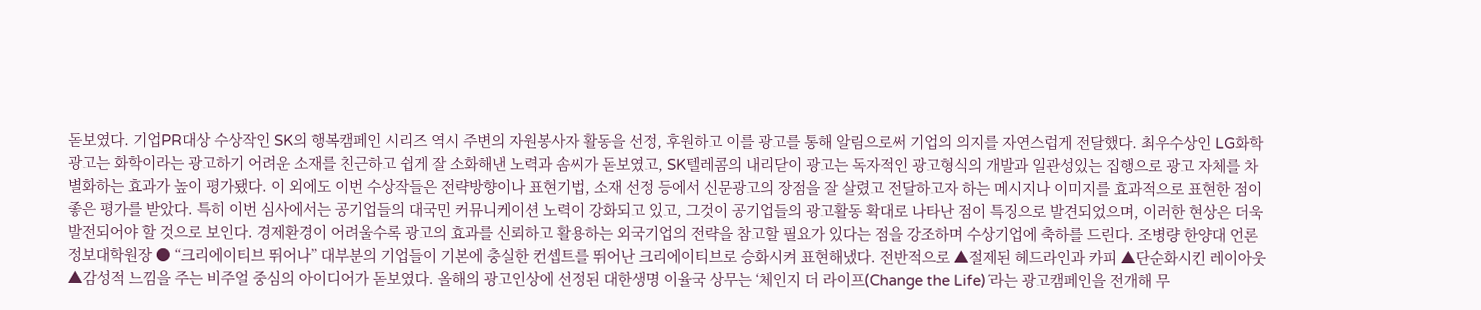돋보였다. 기업PR대상 수상작인 SK의 행복캠페인 시리즈 역시 주변의 자원봉사자 활동을 선정, 후원하고 이를 광고를 통해 알림으로써 기업의 의지를 자연스럽게 전달했다. 최우수상인 LG화학 광고는 화학이라는 광고하기 어려운 소재를 친근하고 쉽게 잘 소화해낸 노력과 솜씨가 돋보였고, SK텔레콤의 내리닫이 광고는 독자적인 광고형식의 개발과 일관성있는 집행으로 광고 자체를 차별화하는 효과가 높이 평가됐다. 이 외에도 이번 수상작들은 전략방향이나 표현기법, 소재 선정 등에서 신문광고의 장점을 잘 살렸고 전달하고자 하는 메시지나 이미지를 효과적으로 표현한 점이 좋은 평가를 받았다. 특히 이번 심사에서는 공기업들의 대국민 커뮤니케이션 노력이 강화되고 있고, 그것이 공기업들의 광고활동 확대로 나타난 점이 특징으로 발견되었으며, 이러한 현상은 더욱 발전되어야 할 것으로 보인다. 경제환경이 어려울수록 광고의 효과를 신뢰하고 활용하는 외국기업의 전략을 참고할 필요가 있다는 점을 강조하며 수상기업에 축하를 드린다. 조병량 한양대 언론정보대학원장 ● “크리에이티브 뛰어나” 대부분의 기업들이 기본에 충실한 컨셉트를 뛰어난 크리에이티브로 승화시켜 표현해냈다. 전반적으로 ▲절제된 헤드라인과 카피 ▲단순화시킨 레이아웃 ▲감성적 느낌을 주는 비주얼 중심의 아이디어가 돋보였다. 올해의 광고인상에 선정된 대한생명 이율국 상무는 ‘체인지 더 라이프(Change the Life)´라는 광고캠페인을 전개해 무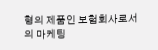형의 제품인 보험회사로서의 마케팅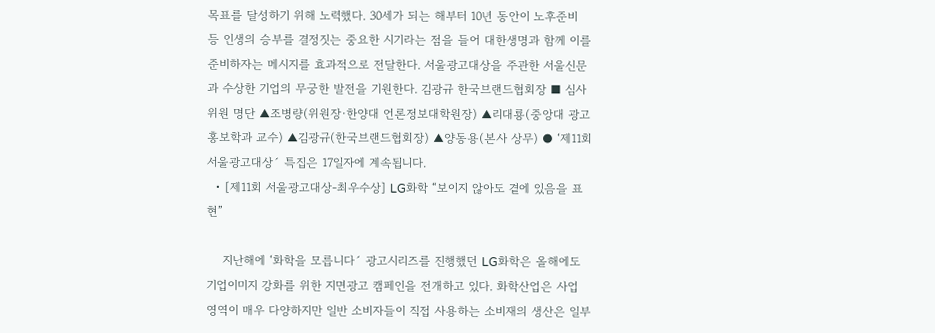목표를 달성하기 위해 노력했다. 30세가 되는 해부터 10년 동안이 노후준비 등 인생의 승부를 결정짓는 중요한 시기라는 점을 들어 대한생명과 함께 이를 준비하자는 메시지를 효과적으로 전달한다. 서울광고대상을 주관한 서울신문과 수상한 기업의 무궁한 발전을 기원한다. 김광규 한국브랜드협회장 ■ 심사위원 명단 ▲조병량(위원장·한양대 언론정보대학원장) ▲리대룡(중앙대 광고홍보학과 교수) ▲김광규(한국브랜드협회장) ▲양동용(본사 상무) ● ‘제11회 서울광고대상´ 특집은 17일자에 계속됩니다.
  • [제11회 서울광고대상-최우수상] LG화학 “보이지 않아도 곁에 있음을 표현”

    지난해에 ‘화학을 모릅니다´ 광고시리즈를 진행했던 LG화학은 올해에도 기업이미지 강화를 위한 지면광고 캠페인을 전개하고 있다. 화학산업은 사업 영역이 매우 다양하지만 일반 소비자들이 직접 사용하는 소비재의 생산은 일부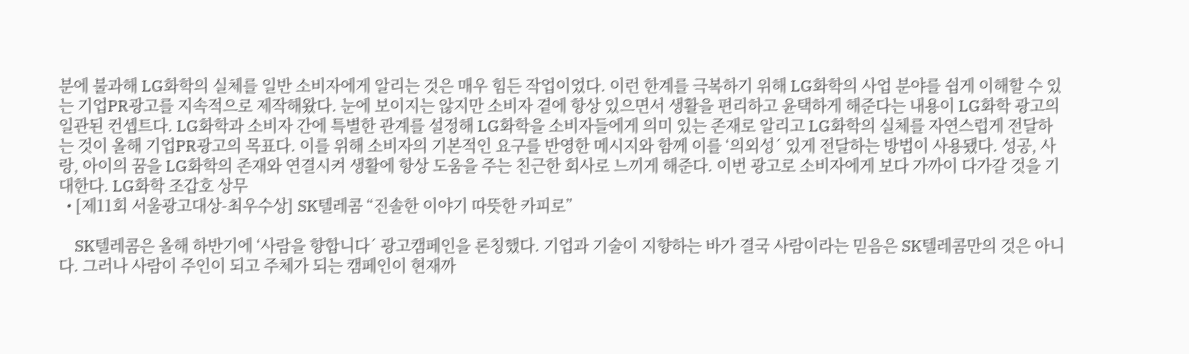분에 불과해 LG화학의 실체를 일반 소비자에게 알리는 것은 매우 힘든 작업이었다. 이런 한계를 극복하기 위해 LG화학의 사업 분야를 쉽게 이해할 수 있는 기업PR광고를 지속적으로 제작해왔다. 눈에 보이지는 않지만 소비자 곁에 항상 있으면서 생활을 편리하고 윤택하게 해준다는 내용이 LG화학 광고의 일관된 컨셉트다. LG화학과 소비자 간에 특별한 관계를 설정해 LG화학을 소비자들에게 의미 있는 존재로 알리고 LG화학의 실체를 자연스럽게 전달하는 것이 올해 기업PR광고의 목표다. 이를 위해 소비자의 기본적인 요구를 반영한 메시지와 함께 이를 ‘의외성´ 있게 전달하는 방법이 사용됐다. 성공, 사랑, 아이의 꿈을 LG화학의 존재와 연결시켜 생활에 항상 도움을 주는 친근한 회사로 느끼게 해준다. 이번 광고로 소비자에게 보다 가까이 다가갈 것을 기대한다. LG화학 조갑호 상무
  • [제11회 서울광고대상-최우수상] SK텔레콤 “진솔한 이야기 따뜻한 카피로”

    SK텔레콤은 올해 하반기에 ‘사람을 향합니다´ 광고캠페인을 론칭했다. 기업과 기술이 지향하는 바가 결국 사람이라는 믿음은 SK텔레콤만의 것은 아니다. 그러나 사람이 주인이 되고 주체가 되는 캠페인이 현재까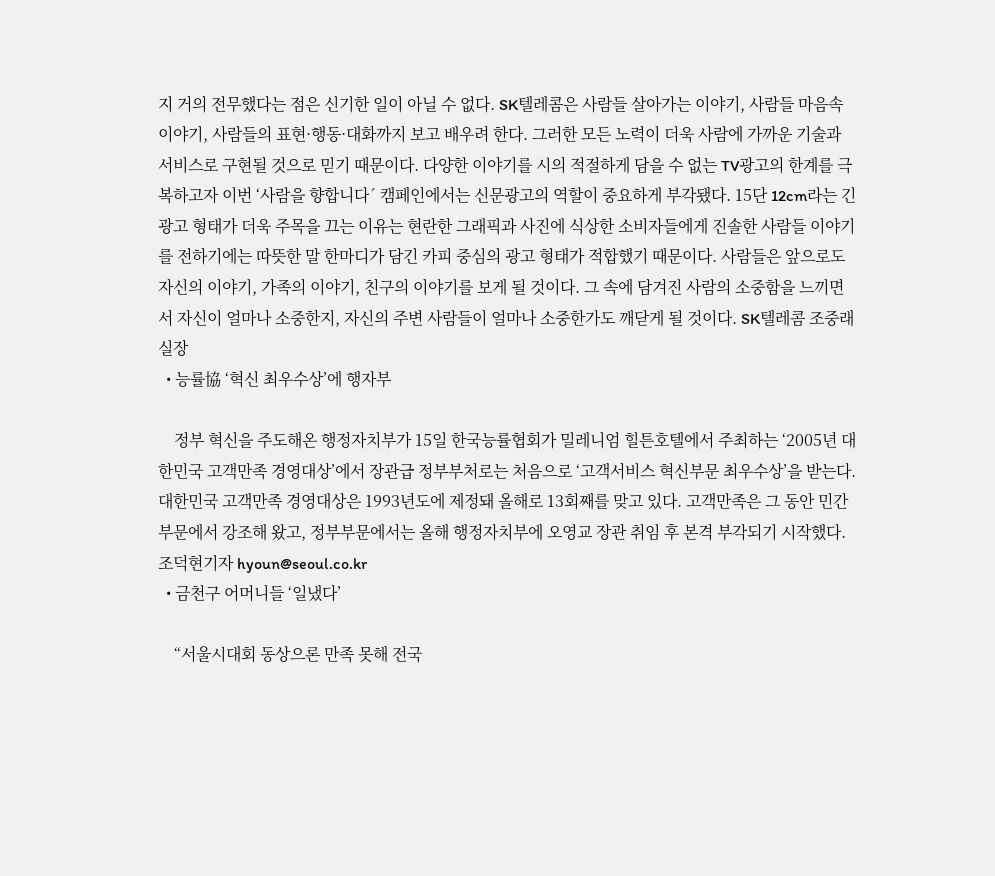지 거의 전무했다는 점은 신기한 일이 아닐 수 없다. SK텔레콤은 사람들 살아가는 이야기, 사람들 마음속 이야기, 사람들의 표현·행동·대화까지 보고 배우려 한다. 그러한 모든 노력이 더욱 사람에 가까운 기술과 서비스로 구현될 것으로 믿기 때문이다. 다양한 이야기를 시의 적절하게 담을 수 없는 TV광고의 한계를 극복하고자 이번 ‘사람을 향합니다´ 캠페인에서는 신문광고의 역할이 중요하게 부각됐다. 15단 12cm라는 긴 광고 형태가 더욱 주목을 끄는 이유는 현란한 그래픽과 사진에 식상한 소비자들에게 진솔한 사람들 이야기를 전하기에는 따뜻한 말 한마디가 담긴 카피 중심의 광고 형태가 적합했기 때문이다. 사람들은 앞으로도 자신의 이야기, 가족의 이야기, 친구의 이야기를 보게 될 것이다. 그 속에 담겨진 사람의 소중함을 느끼면서 자신이 얼마나 소중한지, 자신의 주변 사람들이 얼마나 소중한가도 깨닫게 될 것이다. SK텔레콤 조중래 실장
  • 능률協 ‘혁신 최우수상’에 행자부

    정부 혁신을 주도해온 행정자치부가 15일 한국능률협회가 밀레니엄 힐튼호텔에서 주최하는 ‘2005년 대한민국 고객만족 경영대상’에서 장관급 정부부처로는 처음으로 ‘고객서비스 혁신부문 최우수상’을 받는다. 대한민국 고객만족 경영대상은 1993년도에 제정돼 올해로 13회째를 맞고 있다. 고객만족은 그 동안 민간부문에서 강조해 왔고, 정부부문에서는 올해 행정자치부에 오영교 장관 취임 후 본격 부각되기 시작했다.조덕현기자 hyoun@seoul.co.kr
  • 금천구 어머니들 ‘일냈다’

    “서울시대회 동상으론 만족 못해 전국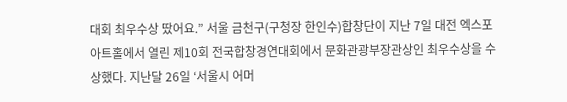대회 최우수상 땄어요.” 서울 금천구(구청장 한인수)합창단이 지난 7일 대전 엑스포아트홀에서 열린 제10회 전국합창경연대회에서 문화관광부장관상인 최우수상을 수상했다. 지난달 26일 ‘서울시 어머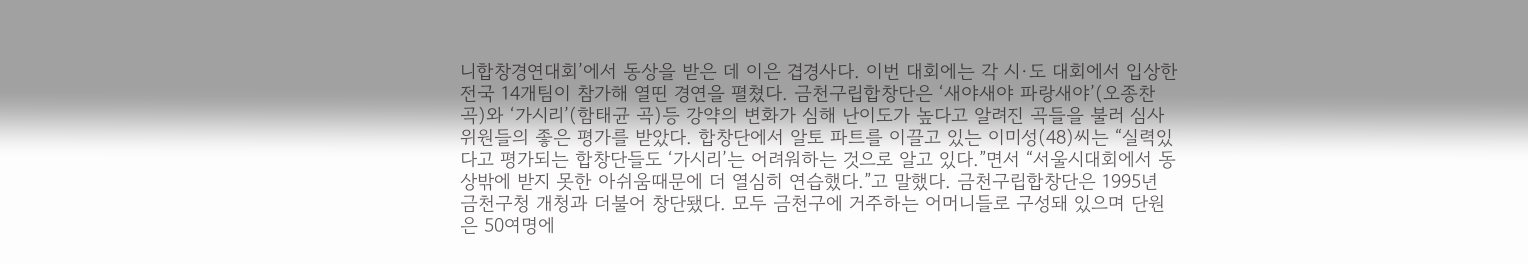니합창경연대회’에서 동상을 받은 데 이은 겹경사다. 이번 대회에는 각 시·도 대회에서 입상한 전국 14개팀이 참가해 열띤 경연을 펼쳤다. 금천구립합창단은 ‘새야새야 파랑새야’(오종찬 곡)와 ‘가시리’(함태균 곡)등 강약의 변화가 심해 난이도가 높다고 알려진 곡들을 불러 심사위원들의 좋은 평가를 받았다. 합창단에서 알토 파트를 이끌고 있는 이미성(48)씨는 “실력있다고 평가되는 합창단들도 ‘가시리’는 어려워하는 것으로 알고 있다.”면서 “서울시대회에서 동상밖에 받지 못한 아쉬움때문에 더 열심히 연습했다.”고 말했다. 금천구립합창단은 1995년 금천구청 개청과 더불어 창단됐다. 모두 금천구에 거주하는 어머니들로 구성돼 있으며 단원은 50여명에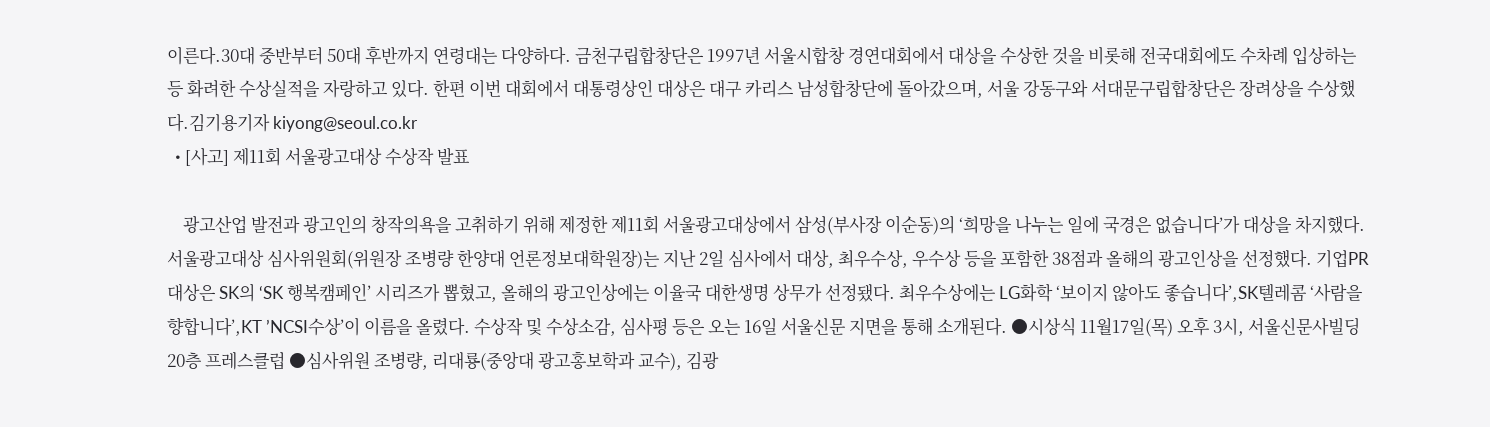이른다.30대 중반부터 50대 후반까지 연령대는 다양하다. 금천구립합창단은 1997년 서울시합창 경연대회에서 대상을 수상한 것을 비롯해 전국대회에도 수차례 입상하는 등 화려한 수상실적을 자랑하고 있다. 한편 이번 대회에서 대통령상인 대상은 대구 카리스 남성합창단에 돌아갔으며, 서울 강동구와 서대문구립합창단은 장려상을 수상했다.김기용기자 kiyong@seoul.co.kr
  • [사고] 제11회 서울광고대상 수상작 발표

    광고산업 발전과 광고인의 창작의욕을 고취하기 위해 제정한 제11회 서울광고대상에서 삼성(부사장 이순동)의 ‘희망을 나누는 일에 국경은 없습니다’가 대상을 차지했다. 서울광고대상 심사위원회(위원장 조병량 한양대 언론정보대학원장)는 지난 2일 심사에서 대상, 최우수상, 우수상 등을 포함한 38점과 올해의 광고인상을 선정했다. 기업PR대상은 SK의 ‘SK 행복캠페인’ 시리즈가 뽑혔고, 올해의 광고인상에는 이율국 대한생명 상무가 선정됐다. 최우수상에는 LG화학 ‘보이지 않아도 좋습니다’,SK텔레콤 ‘사람을 향합니다’,KT ’NCSI수상’이 이름을 올렸다. 수상작 및 수상소감, 심사평 등은 오는 16일 서울신문 지면을 통해 소개된다. ●시상식 11월17일(목) 오후 3시, 서울신문사빌딩 20층 프레스클럽 ●심사위원 조병량, 리대룡(중앙대 광고홍보학과 교수), 김광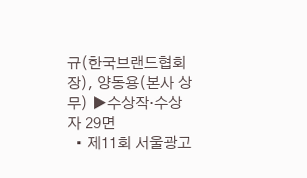규(한국브랜드협회장), 양동용(본사 상무) ▶수상작·수상자 29면
  • 제11회 서울광고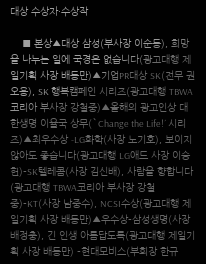대상 수상자·수상작

    ■ 본상▲대상 삼성(부사장 이순동), 희망을 나누는 일에 국경은 없습니다(광고대행 제일기획 사장 배동만)▲기업PR대상 SK(전무 권오용), SK 행복캠페인 시리즈(광고대행 TBWA코리아 부사장 강철중)▲올해의 광고인상 대한생명 이율국 상무(`Change the Life!´ 시리즈)▲최우수상 -LG화학(사장 노기호), 보이지 않아도 좋습니다(광고대행 LG애드 사장 이승헌)-SK텔레콤(사장 김신배), 사람을 향합니다(광고대행 TBWA코리아 부사장 강철중)-KT(사장 남중수), NCSI수상(광고대행 제일기획 사장 배동만)▲우수상-삼성생명(사장 배정충), 긴 인생 아름답도록(광고대행 제일기획 사장 배동만) -현대모비스(부회장 한규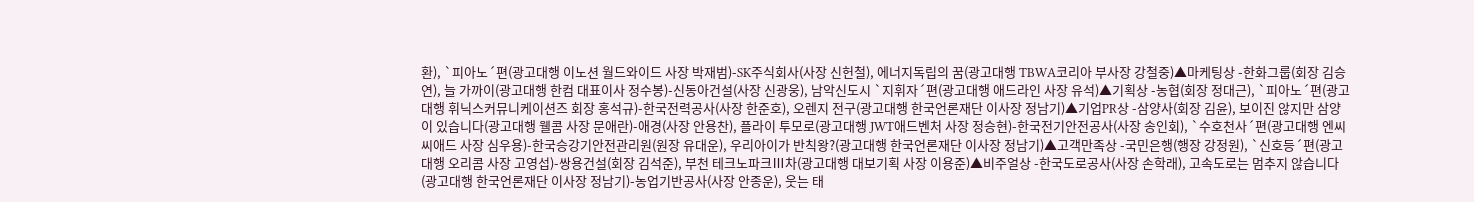환), `피아노´편(광고대행 이노션 월드와이드 사장 박재범)-SK주식회사(사장 신헌철), 에너지독립의 꿈(광고대행 TBWA코리아 부사장 강철중)▲마케팅상 -한화그룹(회장 김승연), 늘 가까이(광고대행 한컴 대표이사 정수봉)-신동아건설(사장 신광웅), 남악신도시 `지휘자´편(광고대행 애드라인 사장 유석)▲기획상 -농협(회장 정대근), `피아노´편(광고대행 휘닉스커뮤니케이션즈 회장 홍석규)-한국전력공사(사장 한준호), 오렌지 전구(광고대행 한국언론재단 이사장 정남기)▲기업PR상 -삼양사(회장 김윤), 보이진 않지만 삼양이 있습니다(광고대행 웰콤 사장 문애란)-애경(사장 안용찬), 플라이 투모로(광고대행 JWT애드벤처 사장 정승현)-한국전기안전공사(사장 송인회), `수호천사´편(광고대행 엔씨씨애드 사장 심우용)-한국승강기안전관리원(원장 유대운), 우리아이가 반칙왕?(광고대행 한국언론재단 이사장 정남기)▲고객만족상 -국민은행(행장 강정원), `신호등´편(광고대행 오리콤 사장 고영섭)-쌍용건설(회장 김석준), 부천 테크노파크Ⅲ차(광고대행 대보기획 사장 이용준)▲비주얼상 -한국도로공사(사장 손학래), 고속도로는 멈추지 않습니다(광고대행 한국언론재단 이사장 정남기)-농업기반공사(사장 안종운), 웃는 태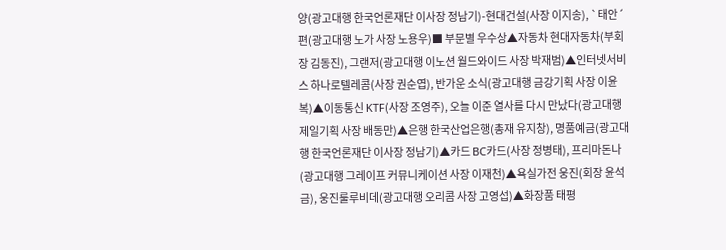양(광고대행 한국언론재단 이사장 정남기)-현대건설(사장 이지송), `태안´편(광고대행 노가 사장 노용우)■ 부문별 우수상▲자동차 현대자동차(부회장 김동진), 그랜저(광고대행 이노션 월드와이드 사장 박재범)▲인터넷서비스 하나로텔레콤(사장 권순엽), 반가운 소식(광고대행 금강기획 사장 이윤복)▲이동통신 KTF(사장 조영주), 오늘 이준 열사를 다시 만났다(광고대행 제일기획 사장 배동만)▲은행 한국산업은행(총재 유지창), 명품예금(광고대행 한국언론재단 이사장 정남기)▲카드 BC카드(사장 정병태), 프리마돈나(광고대행 그레이프 커뮤니케이션 사장 이재천)▲욕실가전 웅진(회장 윤석금), 웅진룰루비데(광고대행 오리콤 사장 고영섭)▲화장품 태평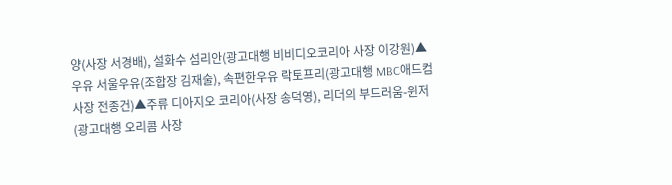양(사장 서경배), 설화수 섬리안(광고대행 비비디오코리아 사장 이강원)▲우유 서울우유(조합장 김재술), 속편한우유 락토프리(광고대행 MBC애드컴 사장 전종건)▲주류 디아지오 코리아(사장 송덕영), 리더의 부드러움-윈저(광고대행 오리콤 사장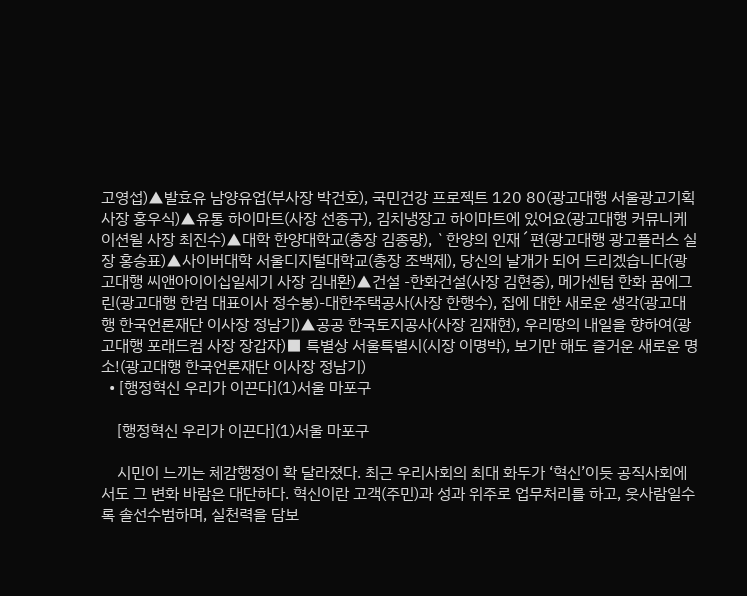고영섭)▲발효유 남양유업(부사장 박건호), 국민건강 프로젝트 120 80(광고대행 서울광고기획 사장 홍우식)▲유통 하이마트(사장 선종구), 김치냉장고 하이마트에 있어요(광고대행 커뮤니케이션윌 사장 최진수)▲대학 한양대학교(총장 김종량), `한양의 인재´편(광고대행 광고플러스 실장 홍승표)▲사이버대학 서울디지털대학교(총장 조백제), 당신의 날개가 되어 드리겠습니다(광고대행 씨앤아이이십일세기 사장 김내환)▲건설 -한화건설(사장 김현중), 메가센텀 한화 꿈에그린(광고대행 한컴 대표이사 정수봉)-대한주택공사(사장 한행수), 집에 대한 새로운 생각(광고대행 한국언론재단 이사장 정남기)▲공공 한국토지공사(사장 김재현), 우리땅의 내일을 향하여(광고대행 포래드컴 사장 장갑자)■ 특별상 서울특별시(시장 이명박), 보기만 해도 즐거운 새로운 명소!(광고대행 한국언론재단 이사장 정남기)
  • [행정혁신 우리가 이끈다](1)서울 마포구

    [행정혁신 우리가 이끈다](1)서울 마포구

    시민이 느끼는 체감행정이 확 달라졌다. 최근 우리사회의 최대 화두가 ‘혁신’이듯 공직사회에서도 그 변화 바람은 대단하다. 혁신이란 고객(주민)과 성과 위주로 업무처리를 하고, 웃사람일수록 솔선수범하며, 실천력을 담보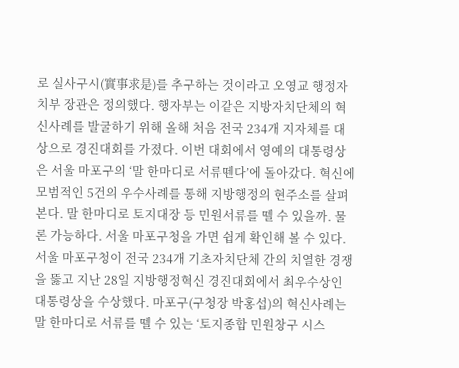로 실사구시(實事求是)를 추구하는 것이라고 오영교 행정자치부 장관은 정의했다. 행자부는 이같은 지방자치단체의 혁신사례를 발굴하기 위해 올해 처음 전국 234개 지자체를 대상으로 경진대회를 가졌다. 이번 대회에서 영예의 대통령상은 서울 마포구의 ‘말 한마디로 서류뗀다’에 돌아갔다. 혁신에 모범적인 5건의 우수사례를 통해 지방행정의 현주소를 살펴본다. 말 한마디로 토지대장 등 민원서류를 뗄 수 있을까. 물론 가능하다. 서울 마포구청을 가면 쉽게 확인해 볼 수 있다. 서울 마포구청이 전국 234개 기초자치단체 간의 치열한 경쟁을 뚫고 지난 28일 지방행정혁신 경진대회에서 최우수상인 대통령상을 수상했다. 마포구(구청장 박홍섭)의 혁신사례는 말 한마디로 서류를 뗄 수 있는 ‘토지종합 민원창구 시스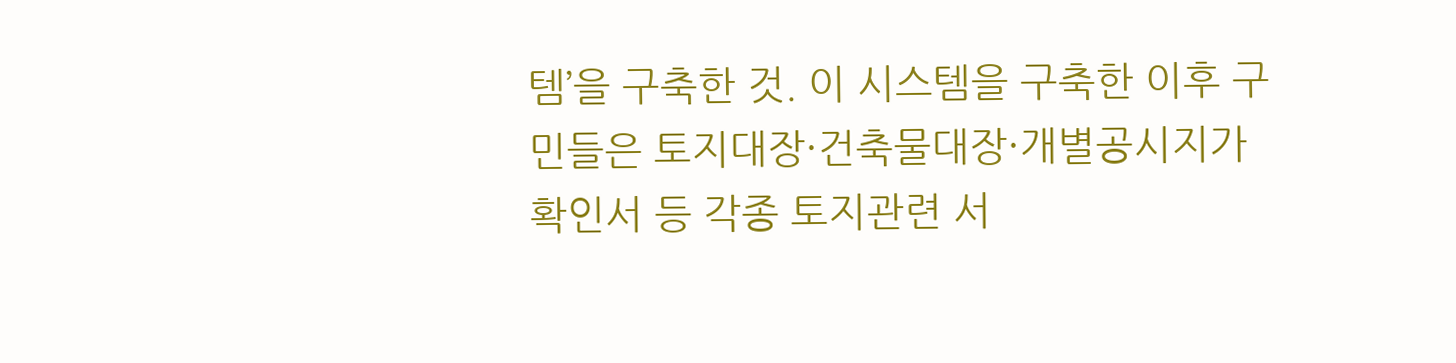템’을 구축한 것. 이 시스템을 구축한 이후 구민들은 토지대장·건축물대장·개별공시지가확인서 등 각종 토지관련 서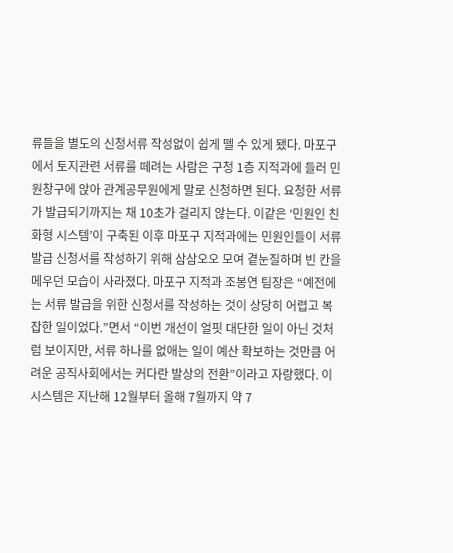류들을 별도의 신청서류 작성없이 쉽게 뗄 수 있게 됐다. 마포구에서 토지관련 서류를 떼려는 사람은 구청 1층 지적과에 들러 민원창구에 앉아 관계공무원에게 말로 신청하면 된다. 요청한 서류가 발급되기까지는 채 10초가 걸리지 않는다. 이같은 ‘민원인 친화형 시스템’이 구축된 이후 마포구 지적과에는 민원인들이 서류발급 신청서를 작성하기 위해 삼삼오오 모여 곁눈질하며 빈 칸을 메우던 모습이 사라졌다. 마포구 지적과 조봉연 팀장은 “예전에는 서류 발급을 위한 신청서를 작성하는 것이 상당히 어렵고 복잡한 일이었다.”면서 “이번 개선이 얼핏 대단한 일이 아닌 것처럼 보이지만, 서류 하나를 없애는 일이 예산 확보하는 것만큼 어려운 공직사회에서는 커다란 발상의 전환”이라고 자랑했다. 이 시스템은 지난해 12월부터 올해 7월까지 약 7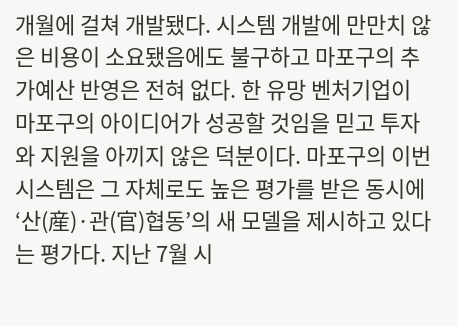개월에 걸쳐 개발됐다. 시스템 개발에 만만치 않은 비용이 소요됐음에도 불구하고 마포구의 추가예산 반영은 전혀 없다. 한 유망 벤처기업이 마포구의 아이디어가 성공할 것임을 믿고 투자와 지원을 아끼지 않은 덕분이다. 마포구의 이번 시스템은 그 자체로도 높은 평가를 받은 동시에 ‘산(産)·관(官)협동’의 새 모델을 제시하고 있다는 평가다. 지난 7월 시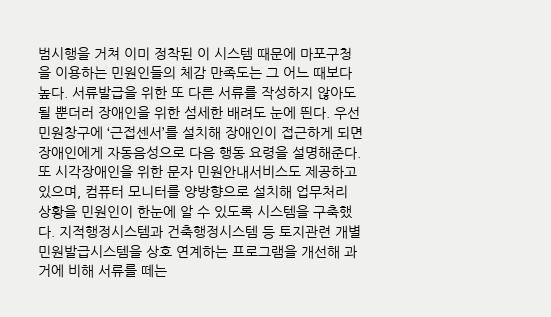범시행을 거쳐 이미 정착된 이 시스템 때문에 마포구청을 이용하는 민원인들의 체감 만족도는 그 어느 때보다 높다. 서류발급을 위한 또 다른 서류를 작성하지 않아도 될 뿐더러 장애인을 위한 섬세한 배려도 눈에 띈다. 우선 민원창구에 ‘근접센서’를 설치해 장애인이 접근하게 되면 장애인에게 자동음성으로 다음 행동 요령을 설명해준다. 또 시각장애인을 위한 문자 민원안내서비스도 제공하고 있으며, 컴퓨터 모니터를 양방향으로 설치해 업무처리 상황을 민원인이 한눈에 알 수 있도록 시스템을 구축했다. 지적행정시스템과 건축행정시스템 등 토지관련 개별 민원발급시스템을 상호 연계하는 프로그램을 개선해 과거에 비해 서류를 떼는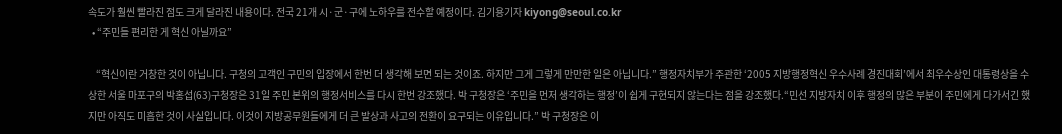속도가 훨씬 빨라진 점도 크게 달라진 내용이다. 전국 21개 시·군·구에 노하우를 전수할 예정이다. 김기용기자 kiyong@seoul.co.kr
  • “주민들 편리한 게 혁신 아닐까요”

    “혁신이란 거창한 것이 아닙니다. 구청의 고객인 구민의 입장에서 한번 더 생각해 보면 되는 것이죠. 하지만 그게 그렇게 만만한 일은 아닙니다.” 행정자치부가 주관한 ‘2005 지방행정혁신 우수사례 경진대회’에서 최우수상인 대통령상을 수상한 서울 마포구의 박홍섭(63)구청장은 31일 주민 본위의 행정서비스를 다시 한번 강조했다. 박 구청장은 ‘주민을 먼저 생각하는 행정’이 쉽게 구현되지 않는다는 점을 강조했다.“민선 지방자치 이후 행정의 많은 부분이 주민에게 다가서긴 했지만 아직도 미흡한 것이 사실입니다. 이것이 지방공무원들에게 더 큰 발상과 사고의 전환이 요구되는 이유입니다.” 박 구청장은 이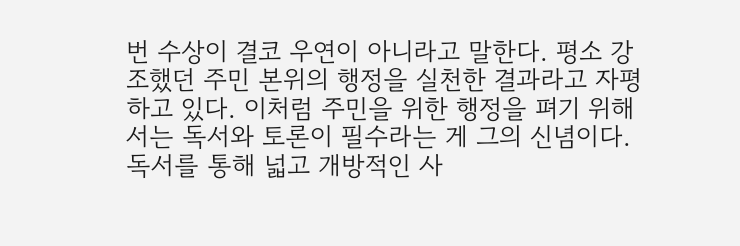번 수상이 결코 우연이 아니라고 말한다. 평소 강조했던 주민 본위의 행정을 실천한 결과라고 자평하고 있다. 이처럼 주민을 위한 행정을 펴기 위해서는 독서와 토론이 필수라는 게 그의 신념이다. 독서를 통해 넓고 개방적인 사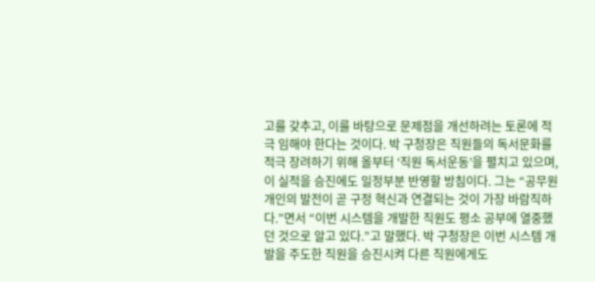고를 갖추고, 이를 바탕으로 문제점을 개선하려는 토론에 적극 임해야 한다는 것이다. 박 구청장은 직원들의 독서문화를 적극 장려하기 위해 올부터 ‘직원 독서운동’을 펼치고 있으며, 이 실적을 승진에도 일정부분 반영할 방침이다. 그는 “공무원 개인의 발전이 곧 구정 혁신과 연결되는 것이 가장 바람직하다.”면서 “이번 시스템을 개발한 직원도 평소 공부에 열중했던 것으로 알고 있다.”고 말했다. 박 구청장은 이번 시스템 개발을 주도한 직원을 승진시켜 다른 직원에게도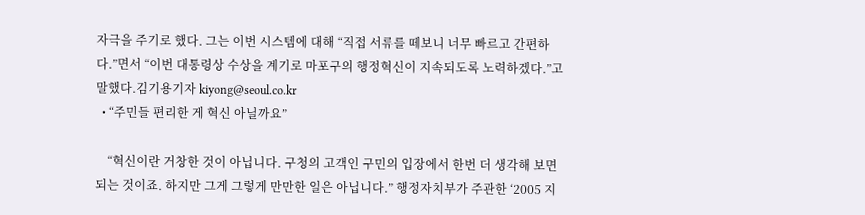자극을 주기로 했다. 그는 이번 시스템에 대해 “직접 서류를 떼보니 너무 빠르고 간편하다.”면서 “이번 대통령상 수상을 계기로 마포구의 행정혁신이 지속되도록 노력하겠다.”고 말했다.김기용기자 kiyong@seoul.co.kr
  • “주민들 편리한 게 혁신 아닐까요”

    “혁신이란 거창한 것이 아닙니다. 구청의 고객인 구민의 입장에서 한번 더 생각해 보면 되는 것이죠. 하지만 그게 그렇게 만만한 일은 아닙니다.” 행정자치부가 주관한 ‘2005 지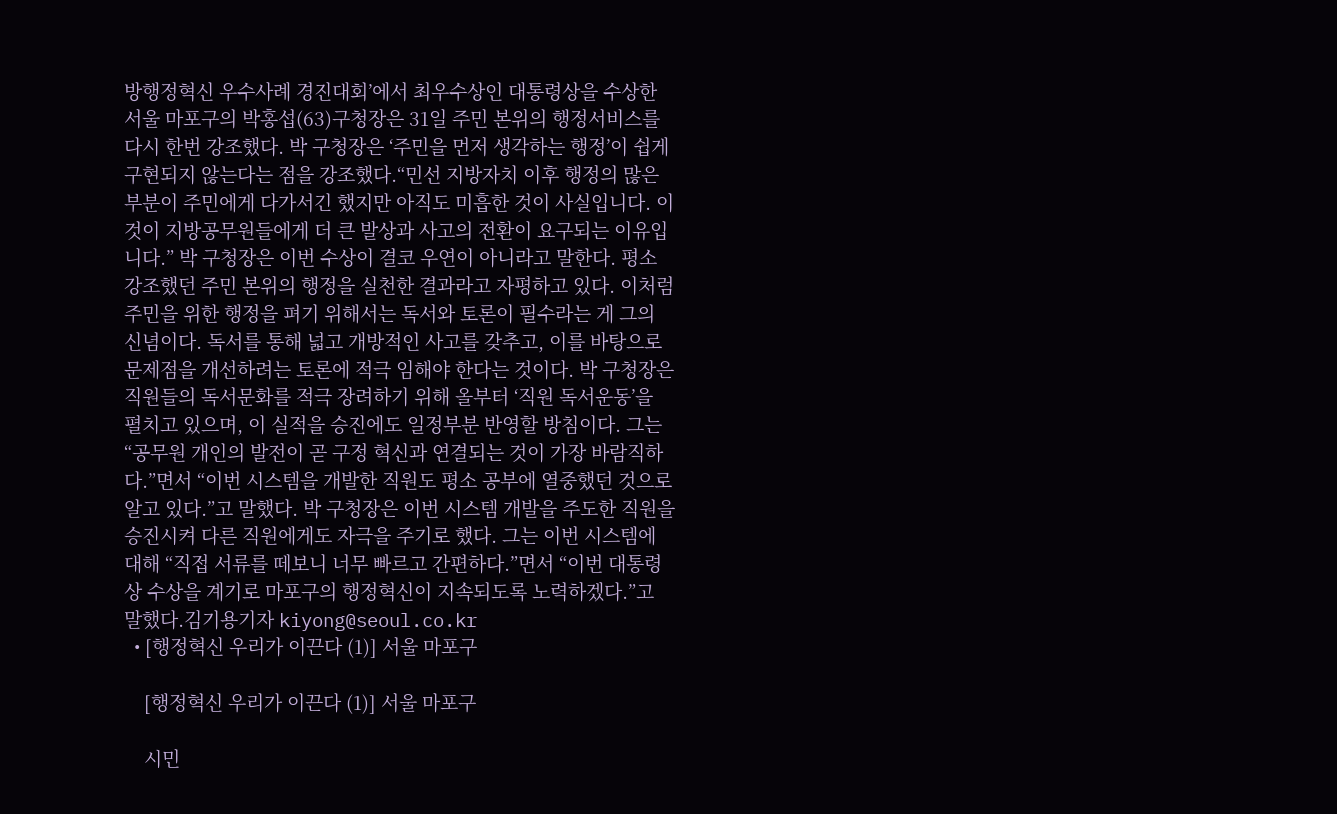방행정혁신 우수사례 경진대회’에서 최우수상인 대통령상을 수상한 서울 마포구의 박홍섭(63)구청장은 31일 주민 본위의 행정서비스를 다시 한번 강조했다. 박 구청장은 ‘주민을 먼저 생각하는 행정’이 쉽게 구현되지 않는다는 점을 강조했다.“민선 지방자치 이후 행정의 많은 부분이 주민에게 다가서긴 했지만 아직도 미흡한 것이 사실입니다. 이것이 지방공무원들에게 더 큰 발상과 사고의 전환이 요구되는 이유입니다.” 박 구청장은 이번 수상이 결코 우연이 아니라고 말한다. 평소 강조했던 주민 본위의 행정을 실천한 결과라고 자평하고 있다. 이처럼 주민을 위한 행정을 펴기 위해서는 독서와 토론이 필수라는 게 그의 신념이다. 독서를 통해 넓고 개방적인 사고를 갖추고, 이를 바탕으로 문제점을 개선하려는 토론에 적극 임해야 한다는 것이다. 박 구청장은 직원들의 독서문화를 적극 장려하기 위해 올부터 ‘직원 독서운동’을 펼치고 있으며, 이 실적을 승진에도 일정부분 반영할 방침이다. 그는 “공무원 개인의 발전이 곧 구정 혁신과 연결되는 것이 가장 바람직하다.”면서 “이번 시스템을 개발한 직원도 평소 공부에 열중했던 것으로 알고 있다.”고 말했다. 박 구청장은 이번 시스템 개발을 주도한 직원을 승진시켜 다른 직원에게도 자극을 주기로 했다. 그는 이번 시스템에 대해 “직접 서류를 떼보니 너무 빠르고 간편하다.”면서 “이번 대통령상 수상을 계기로 마포구의 행정혁신이 지속되도록 노력하겠다.”고 말했다.김기용기자 kiyong@seoul.co.kr
  • [행정혁신 우리가 이끈다 (1)] 서울 마포구

    [행정혁신 우리가 이끈다 (1)] 서울 마포구

    시민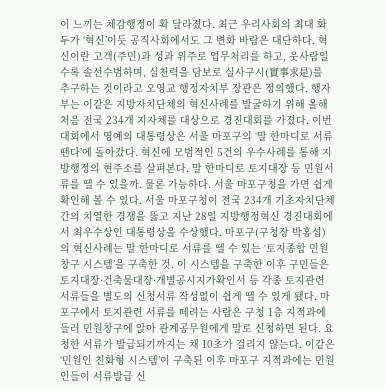이 느끼는 체감행정이 확 달라졌다. 최근 우리사회의 최대 화두가 ‘혁신’이듯 공직사회에서도 그 변화 바람은 대단하다. 혁신이란 고객(주민)과 성과 위주로 업무처리를 하고, 웃사람일수록 솔선수범하며, 실천력을 담보로 실사구시(實事求是)를 추구하는 것이라고 오영교 행정자치부 장관은 정의했다. 행자부는 이같은 지방자치단체의 혁신사례를 발굴하기 위해 올해 처음 전국 234개 지자체를 대상으로 경진대회를 가졌다. 이번 대회에서 영예의 대통령상은 서울 마포구의 ‘말 한마디로 서류뗀다’에 돌아갔다. 혁신에 모범적인 5건의 우수사례를 통해 지방행정의 현주소를 살펴본다. 말 한마디로 토지대장 등 민원서류를 뗄 수 있을까. 물론 가능하다. 서울 마포구청을 가면 쉽게 확인해 볼 수 있다. 서울 마포구청이 전국 234개 기초자치단체 간의 치열한 경쟁을 뚫고 지난 28일 지방행정혁신 경진대회에서 최우수상인 대통령상을 수상했다. 마포구(구청장 박홍섭)의 혁신사례는 말 한마디로 서류를 뗄 수 있는 ‘토지종합 민원창구 시스템’을 구축한 것. 이 시스템을 구축한 이후 구민들은 토지대장·건축물대장·개별공시지가확인서 등 각종 토지관련 서류들을 별도의 신청서류 작성없이 쉽게 뗄 수 있게 됐다. 마포구에서 토지관련 서류를 떼려는 사람은 구청 1층 지적과에 들러 민원창구에 앉아 관계공무원에게 말로 신청하면 된다. 요청한 서류가 발급되기까지는 채 10초가 걸리지 않는다. 이같은 ‘민원인 친화형 시스템’이 구축된 이후 마포구 지적과에는 민원인들이 서류발급 신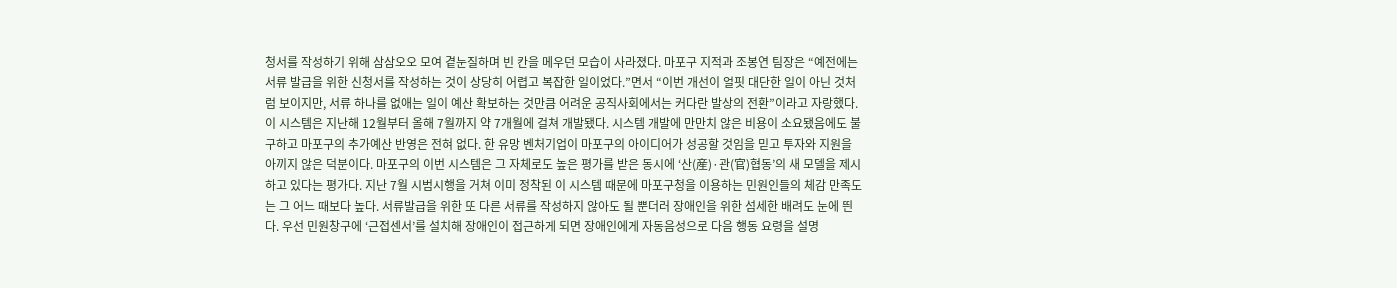청서를 작성하기 위해 삼삼오오 모여 곁눈질하며 빈 칸을 메우던 모습이 사라졌다. 마포구 지적과 조봉연 팀장은 “예전에는 서류 발급을 위한 신청서를 작성하는 것이 상당히 어렵고 복잡한 일이었다.”면서 “이번 개선이 얼핏 대단한 일이 아닌 것처럼 보이지만, 서류 하나를 없애는 일이 예산 확보하는 것만큼 어려운 공직사회에서는 커다란 발상의 전환”이라고 자랑했다. 이 시스템은 지난해 12월부터 올해 7월까지 약 7개월에 걸쳐 개발됐다. 시스템 개발에 만만치 않은 비용이 소요됐음에도 불구하고 마포구의 추가예산 반영은 전혀 없다. 한 유망 벤처기업이 마포구의 아이디어가 성공할 것임을 믿고 투자와 지원을 아끼지 않은 덕분이다. 마포구의 이번 시스템은 그 자체로도 높은 평가를 받은 동시에 ‘산(産)·관(官)협동’의 새 모델을 제시하고 있다는 평가다. 지난 7월 시범시행을 거쳐 이미 정착된 이 시스템 때문에 마포구청을 이용하는 민원인들의 체감 만족도는 그 어느 때보다 높다. 서류발급을 위한 또 다른 서류를 작성하지 않아도 될 뿐더러 장애인을 위한 섬세한 배려도 눈에 띈다. 우선 민원창구에 ‘근접센서’를 설치해 장애인이 접근하게 되면 장애인에게 자동음성으로 다음 행동 요령을 설명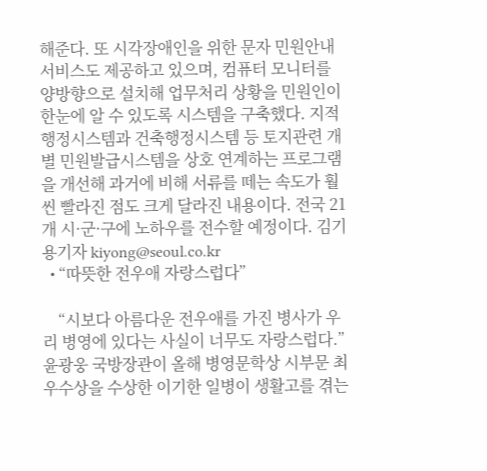해준다. 또 시각장애인을 위한 문자 민원안내서비스도 제공하고 있으며, 컴퓨터 모니터를 양방향으로 설치해 업무처리 상황을 민원인이 한눈에 알 수 있도록 시스템을 구축했다. 지적행정시스템과 건축행정시스템 등 토지관련 개별 민원발급시스템을 상호 연계하는 프로그램을 개선해 과거에 비해 서류를 떼는 속도가 훨씬 빨라진 점도 크게 달라진 내용이다. 전국 21개 시·군·구에 노하우를 전수할 예정이다. 김기용기자 kiyong@seoul.co.kr
  • “따뜻한 전우애 자랑스럽다”

    “시보다 아름다운 전우애를 가진 병사가 우리 병영에 있다는 사실이 너무도 자랑스럽다.” 윤광웅 국방장관이 올해 병영문학상 시부문 최우수상을 수상한 이기한 일병이 생활고를 겪는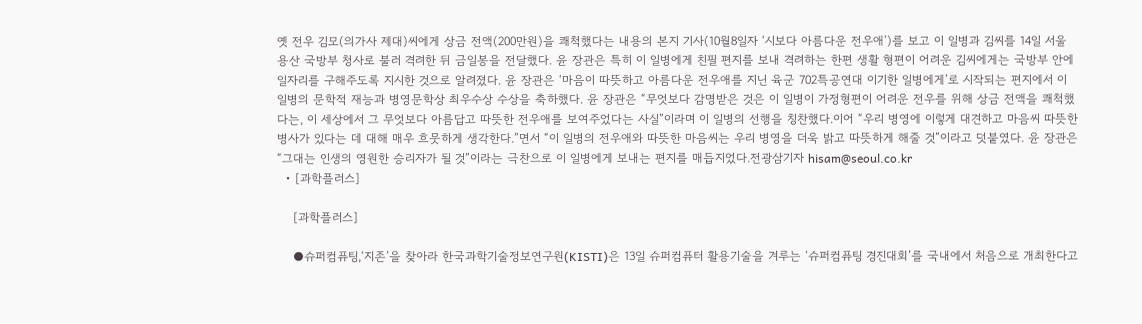옛 전우 김모(의가사 제대)씨에게 상금 전액(200만원)을 쾌척했다는 내용의 본지 기사(10월8일자 ‘시보다 아름다운 전우애’)를 보고 이 일병과 김씨를 14일 서울 용산 국방부 청사로 불러 격려한 뒤 금일봉을 전달했다. 윤 장관은 특히 이 일병에게 친필 편지를 보내 격려하는 한편 생활 형편이 어려운 김씨에게는 국방부 안에 일자리를 구해주도록 지시한 것으로 알려졌다. 윤 장관은 ‘마음이 따뜻하고 아름다운 전우애를 지닌 육군 702특공연대 이기한 일병에게’로 시작되는 편지에서 이 일병의 문학적 재능과 병영문학상 최우수상 수상을 축하했다. 윤 장관은 “무엇보다 감명받은 것은 이 일병이 가정형편이 어려운 전우를 위해 상금 전액을 쾌척했다는, 이 세상에서 그 무엇보다 아름답고 따뜻한 전우애를 보여주었다는 사실”이라며 이 일병의 선행을 칭찬했다.이어 “우리 병영에 이렇게 대견하고 마음씨 따뜻한 병사가 있다는 데 대해 매우 흐뭇하게 생각한다.”면서 “이 일병의 전우애와 따뜻한 마음씨는 우리 병영을 더욱 밝고 따뜻하게 해줄 것”이라고 덧붙였다. 윤 장관은 “그대는 인생의 영원한 승리자가 될 것”이라는 극찬으로 이 일병에게 보내는 편지를 매듭지었다.전광삼기자 hisam@seoul.co.kr
  • [과학플러스]

    [과학플러스]

    ●슈퍼컴퓨팅,‘지존’을 찾아라 한국과학기술정보연구원(KISTI)은 13일 슈퍼컴퓨터 활용기술을 겨루는 ‘슈퍼컴퓨팅 경진대회’를 국내에서 처음으로 개최한다고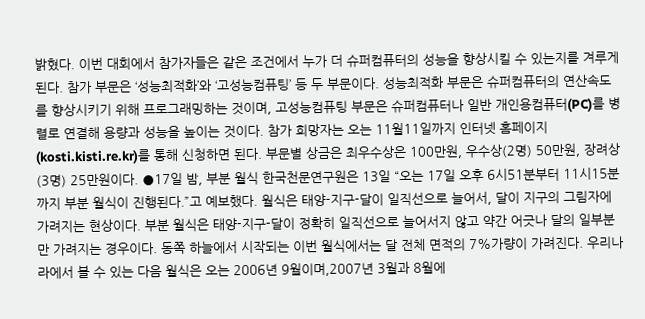밝혔다. 이번 대회에서 참가자들은 같은 조건에서 누가 더 슈퍼컴퓨터의 성능을 향상시킬 수 있는지를 겨루게 된다. 참가 부문은 ‘성능최적화’와 ‘고성능컴퓨팅’ 등 두 부문이다. 성능최적화 부문은 슈퍼컴퓨터의 연산속도를 향상시키기 위해 프로그래밍하는 것이며, 고성능컴퓨팅 부문은 슈퍼컴퓨터나 일반 개인용컴퓨터(PC)를 병렬로 연결해 용량과 성능을 높이는 것이다. 참가 희망자는 오는 11월11일까지 인터넷 홈페이지(kosti.kisti.re.kr)를 통해 신청하면 된다. 부문별 상금은 최우수상은 100만원, 우수상(2명) 50만원, 장려상(3명) 25만원이다. ●17일 밤, 부분 월식 한국천문연구원은 13일 “오는 17일 오후 6시51분부터 11시15분까지 부분 월식이 진행된다.”고 예보했다. 월식은 태양-지구-달이 일직선으로 늘어서, 달이 지구의 그림자에 가려지는 현상이다. 부분 월식은 태양-지구-달이 정확히 일직선으로 늘어서지 않고 약간 어긋나 달의 일부분만 가려지는 경우이다. 동쪽 하늘에서 시작되는 이번 월식에서는 달 전체 면적의 7%가량이 가려진다. 우리나라에서 볼 수 있는 다음 월식은 오는 2006년 9월이며,2007년 3월과 8월에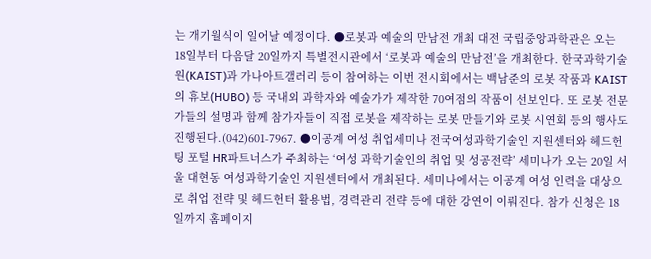는 개기월식이 일어날 예정이다. ●로봇과 예술의 만남전 개최 대전 국립중앙과학관은 오는 18일부터 다음달 20일까지 특별전시관에서 ‘로봇과 예술의 만남전’을 개최한다. 한국과학기술원(KAIST)과 가나아트갤러리 등이 참여하는 이번 전시회에서는 백남준의 로봇 작품과 KAIST의 휴보(HUBO) 등 국내외 과학자와 예술가가 제작한 70여점의 작품이 선보인다. 또 로봇 전문가들의 설명과 함께 참가자들이 직접 로봇을 제작하는 로봇 만들기와 로봇 시연회 등의 행사도 진행된다.(042)601-7967. ●이공계 여성 취업세미나 전국여성과학기술인 지원센터와 헤드헌팅 포털 HR파트너스가 주최하는 ‘여성 과학기술인의 취업 및 성공전략’ 세미나가 오는 20일 서울 대현동 여성과학기술인 지원센터에서 개최된다. 세미나에서는 이공계 여성 인력을 대상으로 취업 전략 및 헤드헌터 활용법, 경력관리 전략 등에 대한 강연이 이뤄진다. 참가 신청은 18일까지 홈페이지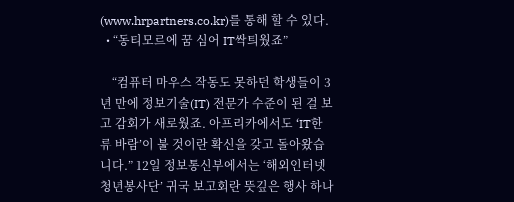(www.hrpartners.co.kr)를 통해 할 수 있다.
  • “동티모르에 꿈 심어 IT싹틔웠죠”

    “컴퓨터 마우스 작동도 못하던 학생들이 3년 만에 정보기술(IT) 전문가 수준이 된 걸 보고 감회가 새로웠죠. 아프리카에서도 ‘IT한류 바람’이 불 것이란 확신을 갖고 돌아왔습니다.” 12일 정보통신부에서는 ‘해외인터넷청년봉사단’ 귀국 보고회란 뜻깊은 행사 하나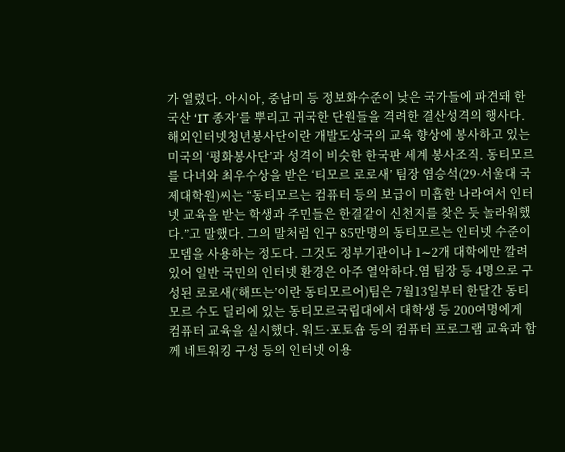가 열렸다. 아시아, 중남미 등 정보화수준이 낮은 국가들에 파견돼 한국산 ‘IT 종자’를 뿌리고 귀국한 단원들을 격려한 결산성격의 행사다. 해외인터넷청년봉사단이란 개발도상국의 교육 향상에 봉사하고 있는 미국의 ‘평화봉사단’과 성격이 비슷한 한국판 세계 봉사조직. 동티모르를 다녀와 최우수상을 받은 ‘티모르 로로새’ 팀장 염승석(29·서울대 국제대학원)씨는 “동티모르는 컴퓨터 등의 보급이 미흡한 나라여서 인터넷 교육을 받는 학생과 주민들은 한결같이 신천지를 찾은 듯 놀라워했다.”고 말했다. 그의 말처럼 인구 85만명의 동티모르는 인터넷 수준이 모뎀을 사용하는 정도다. 그것도 정부기관이나 1∼2개 대학에만 깔려 있어 일반 국민의 인터넷 환경은 아주 열악하다.염 팀장 등 4명으로 구성된 로로새(‘해뜨는’이란 동티모르어)팀은 7월13일부터 한달간 동티모르 수도 딜리에 있는 동티모르국립대에서 대학생 등 200여명에게 컴퓨터 교육을 실시했다. 워드·포토숍 등의 컴퓨터 프로그램 교육과 함께 네트워킹 구성 등의 인터넷 이용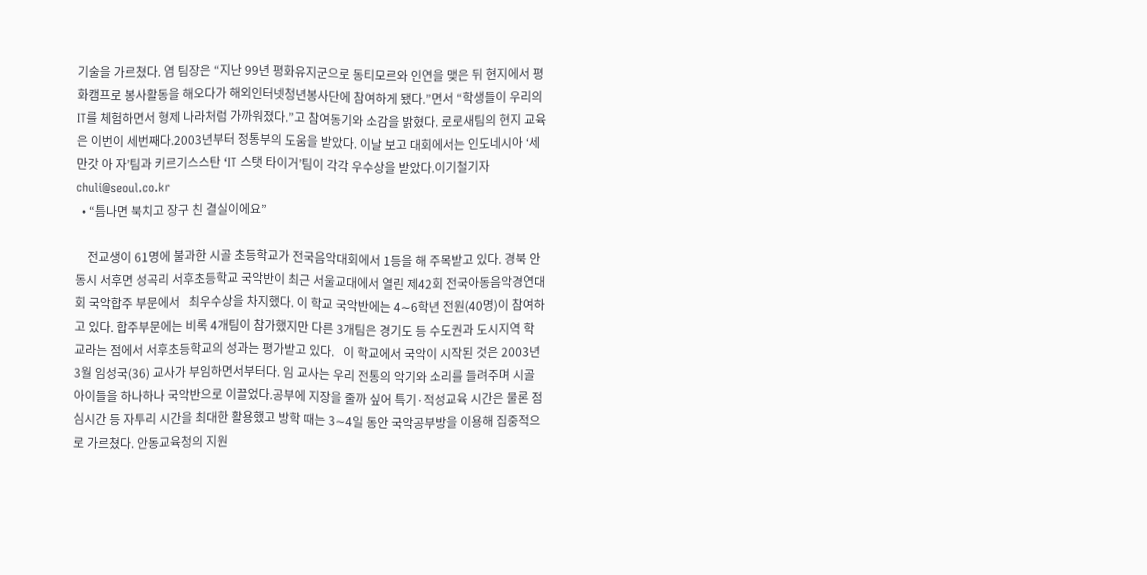기술을 가르쳤다. 염 팀장은 “지난 99년 평화유지군으로 동티모르와 인연을 맺은 뒤 현지에서 평화캠프로 봉사활동을 해오다가 해외인터넷청년봉사단에 참여하게 됐다.”면서 “학생들이 우리의 IT를 체험하면서 형제 나라처럼 가까워졌다.”고 참여동기와 소감을 밝혔다. 로로새팀의 현지 교육은 이번이 세번째다.2003년부터 정통부의 도움을 받았다. 이날 보고 대회에서는 인도네시아 ‘세만갓 아 자’팀과 키르기스스탄 ‘IT 스탯 타이거’팀이 각각 우수상을 받았다.이기철기자 chuli@seoul.co.kr
  • “틈나면 북치고 장구 친 결실이에요”

    전교생이 61명에 불과한 시골 초등학교가 전국음악대회에서 1등을 해 주목받고 있다. 경북 안동시 서후면 성곡리 서후초등학교 국악반이 최근 서울교대에서 열린 제42회 전국아동음악경연대회 국악합주 부문에서   최우수상을 차지했다. 이 학교 국악반에는 4∼6학년 전원(40명)이 참여하고 있다. 합주부문에는 비록 4개팀이 참가했지만 다른 3개팀은 경기도 등 수도권과 도시지역 학교라는 점에서 서후초등학교의 성과는 평가받고 있다.   이 학교에서 국악이 시작된 것은 2003년 3월 임성국(36) 교사가 부임하면서부터다. 임 교사는 우리 전통의 악기와 소리를 들려주며 시골 아이들을 하나하나 국악반으로 이끌었다.공부에 지장을 줄까 싶어 특기·적성교육 시간은 물론 점심시간 등 자투리 시간을 최대한 활용했고 방학 때는 3∼4일 동안 국악공부방을 이용해 집중적으로 가르쳤다. 안동교육청의 지원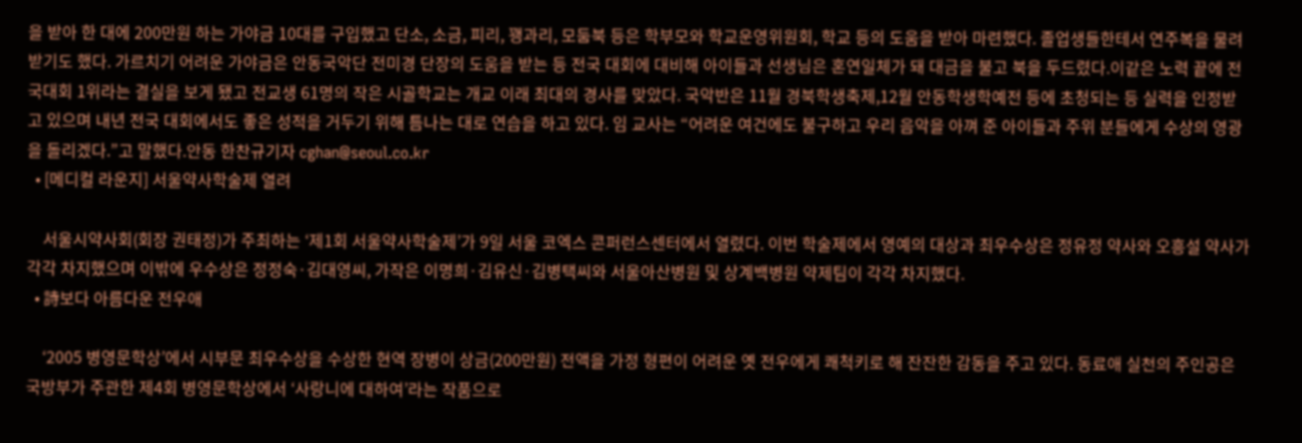을 받아 한 대에 200만원 하는 가야금 10대를 구입했고 단소, 소금, 피리, 꽹과리, 모둠북 등은 학부모와 학교운영위원회, 학교 등의 도움을 받아 마련했다. 졸업생들한테서 연주복을 물려받기도 했다. 가르치기 어려운 가야금은 안동국악단 전미경 단장의 도움을 받는 등 전국 대회에 대비해 아이들과 선생님은 혼연일체가 돼 대금을 불고 북을 두드렸다.이같은 노력 끝에 전국대회 1위라는 결실을 보게 됐고 전교생 61명의 작은 시골학교는 개교 이래 최대의 경사를 맞았다. 국악반은 11월 경북학생축제,12월 안동학생학예전 등에 초청되는 등 실력을 인정받고 있으며 내년 전국 대회에서도 좋은 성적을 거두기 위해 틈나는 대로 연습을 하고 있다. 임 교사는 “어려운 여건에도 불구하고 우리 음악을 아껴 준 아이들과 주위 분들에게 수상의 영광을 돌리겠다.”고 말했다.안동 한찬규기자 cghan@seoul.co.kr
  • [메디컬 라운지] 서울약사학술제 열려

    서울시약사회(회장 권태정)가 주최하는 ‘제1회 서울약사학술제’가 9일 서울 코엑스 콘퍼런스센터에서 열렸다. 이번 학술제에서 영예의 대상과 최우수상은 정유정 약사와 오흥설 약사가 각각 차지했으며 이밖에 우수상은 정정숙·김대영씨, 가작은 이명희·김유신·김병택씨와 서울아산병원 및 상계백병원 약제팀이 각각 차지했다.
  • 詩보다 아름다운 전우애

    ‘2005 병영문학상’에서 시부문 최우수상을 수상한 현역 장병이 상금(200만원) 전액을 가정 형편이 어려운 옛 전우에게 쾌척키로 해 잔잔한 감동을 주고 있다. 동료애 실천의 주인공은 국방부가 주관한 제4회 병영문학상에서 ‘사랑니에 대하여’라는 작품으로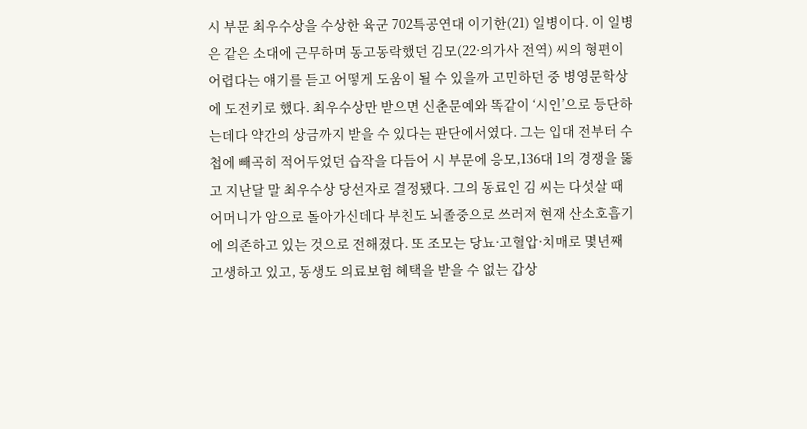시 부문 최우수상을 수상한 육군 702특공연대 이기한(21) 일병이다. 이 일병은 같은 소대에 근무하며 동고동락했던 김모(22·의가사 전역) 씨의 형편이 어렵다는 얘기를 듣고 어떻게 도움이 될 수 있을까 고민하던 중 병영문학상에 도전키로 했다. 최우수상만 받으면 신춘문예와 똑같이 ‘시인’으로 등단하는데다 약간의 상금까지 받을 수 있다는 판단에서였다. 그는 입대 전부터 수첩에 빼곡히 적어두었던 습작을 다듬어 시 부문에 응모,136대 1의 경쟁을 뚫고 지난달 말 최우수상 당선자로 결정됐다. 그의 동료인 김 씨는 다섯살 때 어머니가 암으로 돌아가신데다 부친도 뇌졸중으로 쓰러져 현재 산소호흡기에 의존하고 있는 것으로 전해졌다. 또 조모는 당뇨·고혈압·치매로 몇년째 고생하고 있고, 동생도 의료보험 혜택을 받을 수 없는 갑상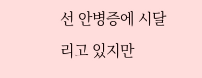선 안병증에 시달리고 있지만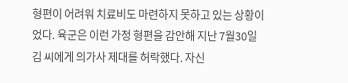형편이 어려워 치료비도 마련하지 못하고 있는 상황이었다. 육군은 이런 가정 형편을 감안해 지난 7월30일 김 씨에게 의가사 제대를 허락했다. 자신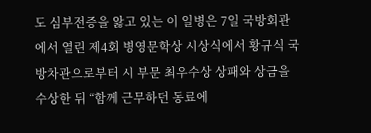도 심부전증을 앓고 있는 이 일병은 7일 국방회관에서 열린 제4회 병영문학상 시상식에서 황규식 국방차관으로부터 시 부문 최우수상 상패와 상금을 수상한 뒤 “함께 근무하던 동료에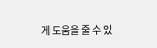게 도움을 줄 수 있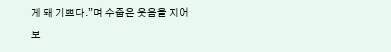게 돼 기쁘다.”며 수줍은 웃음을 지어보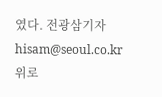였다. 전광삼기자 hisam@seoul.co.kr
위로